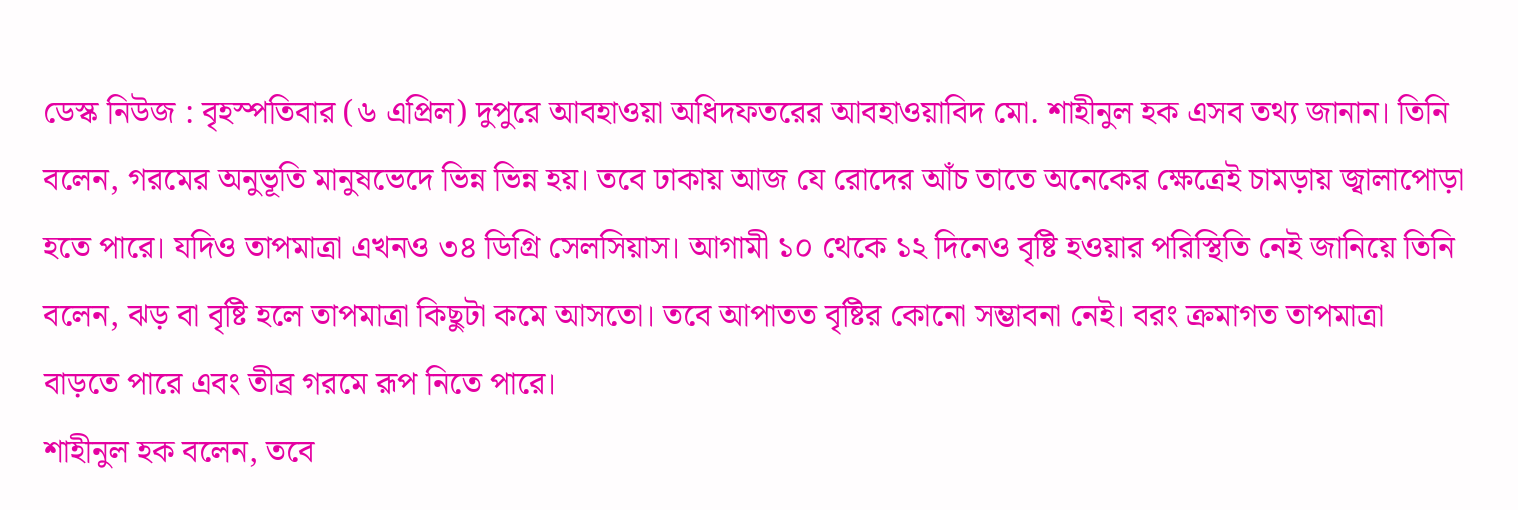ডেস্ক নিউজ : বৃহস্পতিবার (৬ এপ্রিল) দুপুরে আবহাওয়া অধিদফতরের আবহাওয়াবিদ মো. শাহীনুল হক এসব তথ্য জানান। তিনি বলেন, গরমের অনুভূতি মানুষভেদে ভিন্ন ভিন্ন হয়। তবে ঢাকায় আজ যে রোদের আঁচ তাতে অনেকের ক্ষেত্রেই চামড়ায় জ্বালাপোড়া হতে পারে। যদিও তাপমাত্রা এখনও ৩৪ ডিগ্রি সেলসিয়াস। আগামী ১০ থেকে ১২ দিনেও বৃষ্টি হওয়ার পরিস্থিতি নেই জানিয়ে তিনি বলেন, ঝড় বা বৃষ্টি হলে তাপমাত্রা কিছুটা কমে আসতো। তবে আপাতত বৃষ্টির কোনো সম্ভাবনা নেই। বরং ক্রমাগত তাপমাত্রা বাড়তে পারে এবং তীব্র গরমে রূপ নিতে পারে।
শাহীনুল হক বলেন, তবে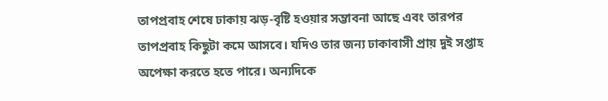তাপপ্রবাহ শেষে ঢাকায় ঝড়-বৃষ্টি হওয়ার সম্ভাবনা আছে এবং তারপর তাপপ্রবাহ কিছুটা কমে আসবে। যদিও তার জন্য ঢাকাবাসী প্রায় দুই সপ্তাহ অপেক্ষা করতে হতে পারে। অন্যদিকে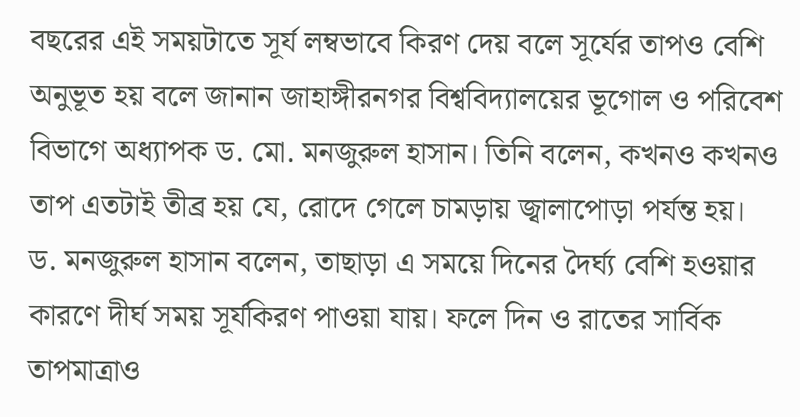বছরের এই সময়টাতে সূর্য লম্বভাবে কিরণ দেয় বলে সূর্যের তাপও বেশি অনুভূত হয় বলে জানান জাহাঙ্গীরনগর বিশ্ববিদ্যালয়ের ভূগোল ও পরিবেশ বিভাগে অধ্যাপক ড. মো. মনজুরুল হাসান। তিনি বলেন, কখনও কখনও তাপ এতটাই তীব্র হয় যে, রোদে গেলে চামড়ায় জ্বালাপোড়া পর্যন্ত হয়।
ড. মনজুরুল হাসান বলেন, তাছাড়া এ সময়ে দিনের দৈর্ঘ্য বেশি হওয়ার কারণে দীর্ঘ সময় সূর্যকিরণ পাওয়া যায়। ফলে দিন ও রাতের সার্বিক তাপমাত্রাও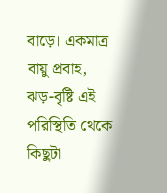বাড়ে। একমাত্র বায়ু প্রবাহ, ঝড়-বৃষ্টি এই পরিস্থিতি থেকে কিছুটা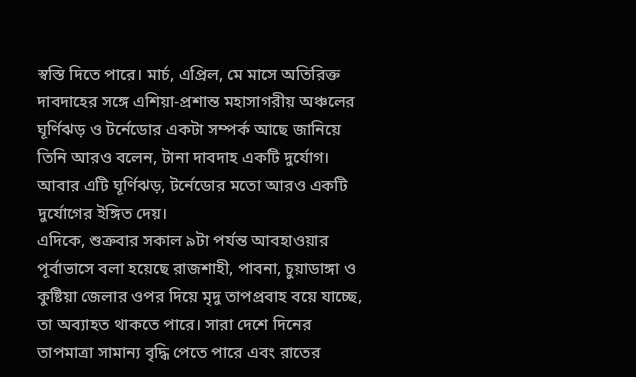স্বস্তি দিতে পারে। মার্চ, এপ্রিল, মে মাসে অতিরিক্ত দাবদাহের সঙ্গে এশিয়া-প্রশান্ত মহাসাগরীয় অঞ্চলের ঘূর্ণিঝড় ও টর্নেডোর একটা সম্পর্ক আছে জানিয়ে তিনি আরও বলেন, টানা দাবদাহ একটি দুর্যোগ। আবার এটি ঘূর্ণিঝড়, টর্নেডোর মতো আরও একটি দুর্যোগের ইঙ্গিত দেয়।
এদিকে, শুক্রবার সকাল ৯টা পর্যন্ত আবহাওয়ার পূর্বাভাসে বলা হয়েছে রাজশাহী, পাবনা, চুয়াডাঙ্গা ও কুষ্টিয়া জেলার ওপর দিয়ে মৃদু তাপপ্রবাহ বয়ে যাচ্ছে, তা অব্যাহত থাকতে পারে। সারা দেশে দিনের তাপমাত্রা সামান্য বৃদ্ধি পেতে পারে এবং রাতের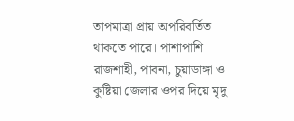তাপমাত্রা প্রায় অপরিবর্তিত থাকতে পারে। পাশাপাশি রাজশাহী, পাবনা, চুয়াডাঙ্গা ও কুষ্টিয়া জেলার ওপর দিয়ে মৃদু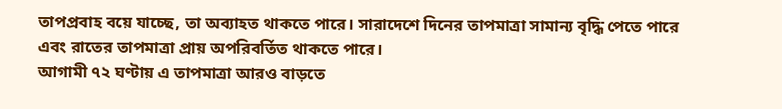তাপপ্রবাহ বয়ে যাচ্ছে, তা অব্যাহত থাকতে পারে। সারাদেশে দিনের তাপমাত্রা সামান্য বৃদ্ধি পেতে পারে এবং রাতের তাপমাত্রা প্রায় অপরিবর্তিত থাকতে পারে।
আগামী ৭২ ঘণ্টায় এ তাপমাত্রা আরও বাড়তে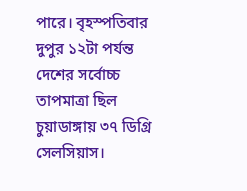পারে। বৃহস্পতিবার দুপুর ১২টা পর্যন্ত দেশের সর্বোচ্চ তাপমাত্রা ছিল চুয়াডাঙ্গায় ৩৭ ডিগ্রি সেলসিয়াস।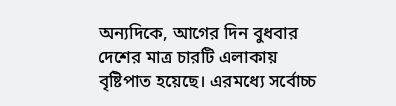অন্যদিকে, আগের দিন বুধবার দেশের মাত্র চারটি এলাকায় বৃষ্টিপাত হয়েছে। এরমধ্যে সর্বোচ্চ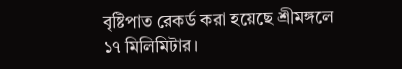বৃষ্টিপাত রেকর্ড করা হয়েছে শ্রীমঙ্গলে ১৭ মিলিমিটার।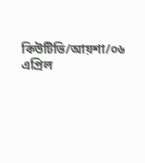কিউটিভি/আয়শা/০৬ এপ্রিল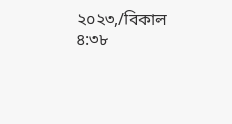২০২৩,/বিকাল ৪:৩৮